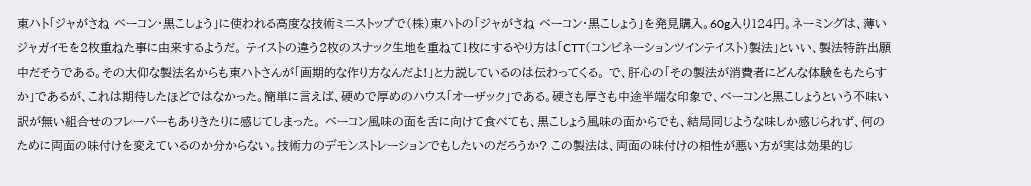東ハト「ジャがさね ベーコン・黒こしょう」に使われる高度な技術ミニストップで(株)東ハトの「ジャがさね ベーコン・黒こしょう」を発見購入。60g入り124円。ネーミングは、薄いジャガイモを2枚重ねた事に由来するようだ。 テイストの違う2枚のスナック生地を重ねて1枚にするやり方は「CTT(コンビネーションツインテイスト)製法」といい、製法特許出願中だそうである。その大仰な製法名からも東ハトさんが「画期的な作り方なんだよ!」と力説しているのは伝わってくる。 で、肝心の「その製法が消費者にどんな体験をもたらすか」であるが、これは期待したほどではなかった。簡単に言えば、硬めで厚めのハウス「オーザック」である。硬さも厚さも中途半端な印象で、ベーコンと黒こしょうという不味い訳が無い組合せのフレーバーもありきたりに感じてしまった。 ベーコン風味の面を舌に向けて食べても、黒こしょう風味の面からでも、結局同じような味しか感じられず、何のために両面の味付けを変えているのか分からない。技術力のデモンストレーションでもしたいのだろうか? この製法は、両面の味付けの相性が悪い方が実は効果的じ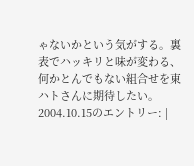ゃないかという気がする。裏表でハッキリと味が変わる、何かとんでもない組合せを東ハトさんに期待したい。 2004.10.15のエントリー: |